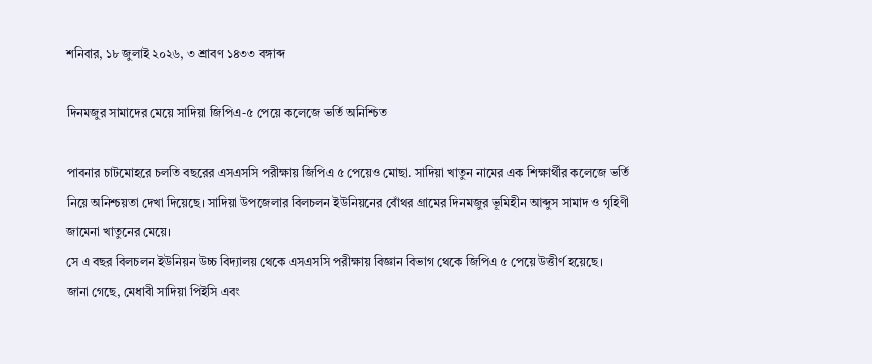শনিবার, ১৮ জুলাই ২০২৬, ৩ শ্রাবণ ১৪৩৩ বঙ্গাব্দ

দিনমজুর সামাদের মেয়ে সাদিয়া জিপিএ-৫ পেয়ে কলেজে ভর্তি অনিশ্চিত

পাবনার চাটমোহরে চলতি বছরের এসএসসি পরীক্ষায় জিপিএ ৫ পেয়েও মোছা. সাদিয়া খাতুন নামের এক শিক্ষার্থীর কলেজে ভর্তি নিয়ে অনিশ্চয়তা দেখা দিয়েছে। সাদিয়া উপজেলার বিলচলন ইউনিয়নের বোঁথর গ্রামের দিনমজুর ভূমিহীন আব্দুস সামাদ ও গৃহিণী জামেনা খাতুনের মেয়ে।
সে এ বছর বিলচলন ইউনিয়ন উচ্চ বিদ্যালয় থেকে এসএসসি পরীক্ষায় বিজ্ঞান বিভাগ থেকে জিপিএ ৫ পেয়ে উত্তীর্ণ হয়েছে।
জানা গেছে, মেধাবী সাদিয়া পিইসি এবং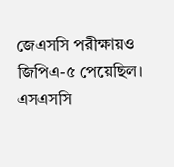জেএসসি পরীক্ষায়ও জিপিএ-৫ পেয়েছিল। এসএসসি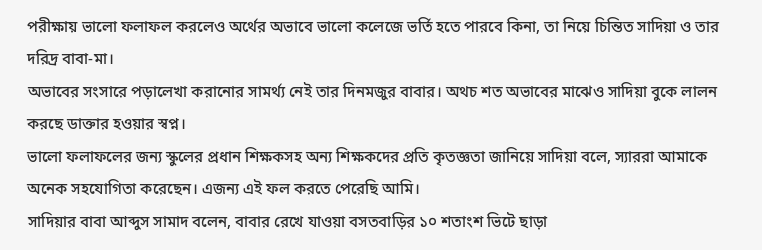পরীক্ষায় ভালো ফলাফল করলেও অর্থের অভাবে ভালো কলেজে ভর্তি হতে পারবে কিনা, তা নিয়ে চিন্তিত সাদিয়া ও তার দরিদ্র বাবা-মা।
অভাবের সংসারে পড়ালেখা করানোর সামর্থ্য নেই তার দিনমজুর বাবার। অথচ শত অভাবের মাঝেও সাদিয়া বুকে লালন করছে ডাক্তার হওয়ার স্বপ্ন।
ভালো ফলাফলের জন্য স্কুলের প্রধান শিক্ষকসহ অন্য শিক্ষকদের প্রতি কৃতজ্ঞতা জানিয়ে সাদিয়া বলে, স্যাররা আমাকে অনেক সহযোগিতা করেছেন। এজন্য এই ফল করতে পেরেছি আমি।
সাদিয়ার বাবা আব্দুস সামাদ বলেন, বাবার রেখে যাওয়া বসতবাড়ির ১০ শতাংশ ভিটে ছাড়া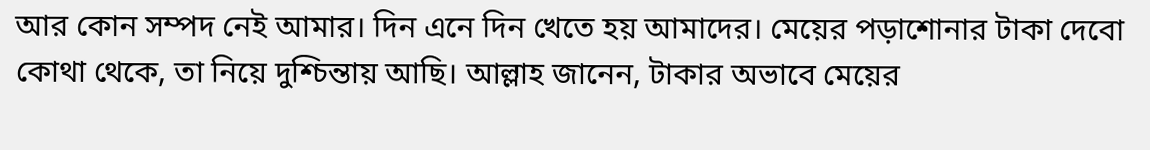আর কোন সম্পদ নেই আমার। দিন এনে দিন খেতে হয় আমাদের। মেয়ের পড়াশোনার টাকা দেবো কোথা থেকে, তা নিয়ে দুশ্চিন্তায় আছি। আল্লাহ জানেন, টাকার অভাবে মেয়ের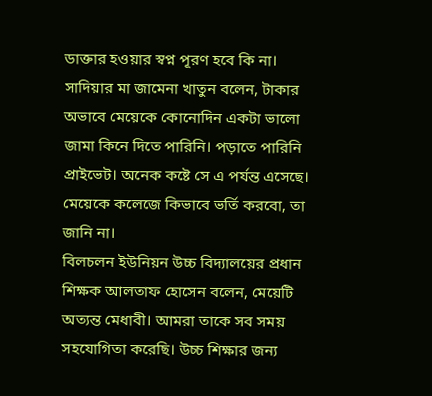ডাক্তার হওয়ার স্বপ্ন পূরণ হবে কি না।
সাদিয়ার মা জামেনা খাতুন বলেন, টাকার অভাবে মেয়েকে কোনোদিন একটা ভালো জামা কিনে দিতে পারিনি। পড়াতে পারিনি প্রাইভেট। অনেক কষ্টে সে এ পর্যন্ত এসেছে। মেয়েকে কলেজে কিভাবে ভর্তি করবো, তা জানি না।
বিলচলন ইউনিয়ন উচ্চ বিদ্যালয়ের প্রধান শিক্ষক আলতাফ হোসেন বলেন, মেয়েটি অত্যন্ত মেধাবী। আমরা তাকে সব সময় সহযোগিতা করেছি। উচ্চ শিক্ষার জন্য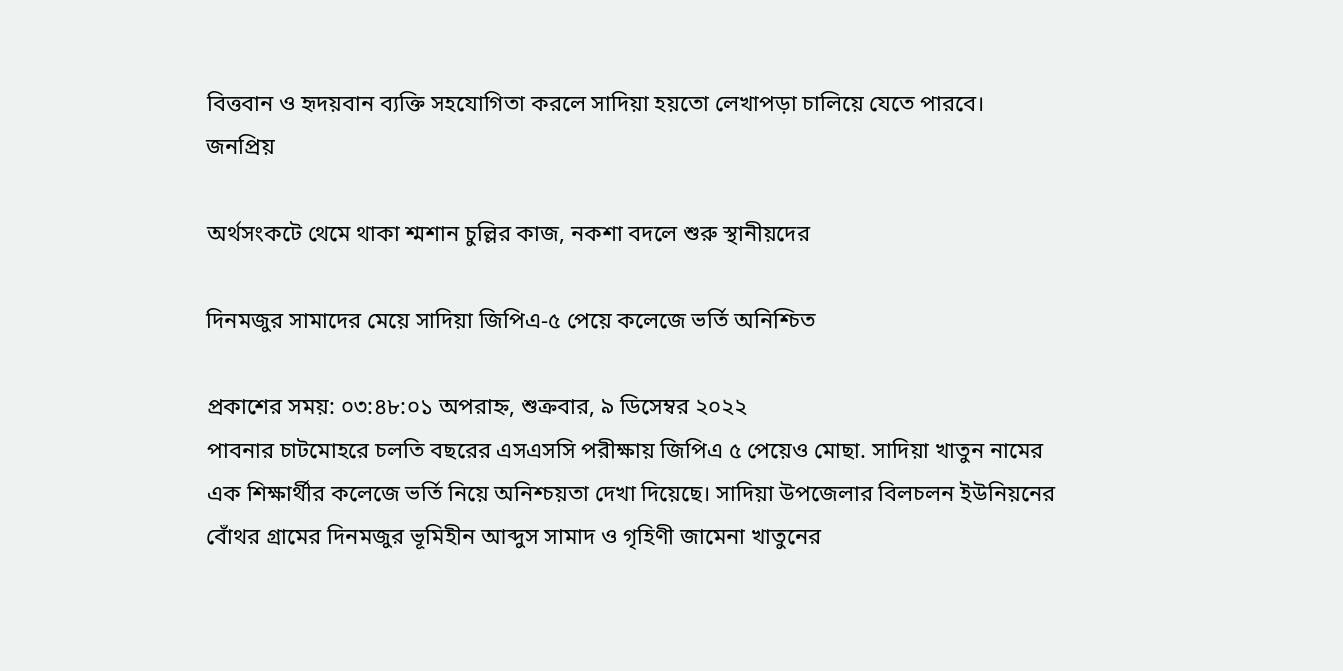বিত্তবান ও হৃদয়বান ব্যক্তি সহযোগিতা করলে সাদিয়া হয়তো লেখাপড়া চালিয়ে যেতে পারবে।
জনপ্রিয়

অর্থসংকটে থেমে থাকা শ্মশান চুল্লির কাজ, নকশা বদলে শুরু স্থানীয়দের

দিনমজুর সামাদের মেয়ে সাদিয়া জিপিএ-৫ পেয়ে কলেজে ভর্তি অনিশ্চিত

প্রকাশের সময়: ০৩:৪৮:০১ অপরাহ্ন, শুক্রবার, ৯ ডিসেম্বর ২০২২
পাবনার চাটমোহরে চলতি বছরের এসএসসি পরীক্ষায় জিপিএ ৫ পেয়েও মোছা. সাদিয়া খাতুন নামের এক শিক্ষার্থীর কলেজে ভর্তি নিয়ে অনিশ্চয়তা দেখা দিয়েছে। সাদিয়া উপজেলার বিলচলন ইউনিয়নের বোঁথর গ্রামের দিনমজুর ভূমিহীন আব্দুস সামাদ ও গৃহিণী জামেনা খাতুনের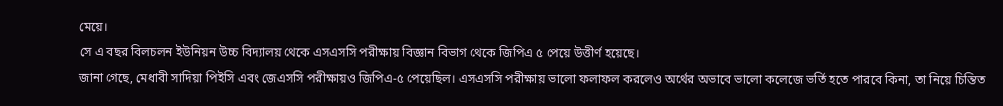মেয়ে।
সে এ বছর বিলচলন ইউনিয়ন উচ্চ বিদ্যালয় থেকে এসএসসি পরীক্ষায় বিজ্ঞান বিভাগ থেকে জিপিএ ৫ পেয়ে উত্তীর্ণ হয়েছে।
জানা গেছে, মেধাবী সাদিয়া পিইসি এবং জেএসসি পরীক্ষায়ও জিপিএ-৫ পেয়েছিল। এসএসসি পরীক্ষায় ভালো ফলাফল করলেও অর্থের অভাবে ভালো কলেজে ভর্তি হতে পারবে কিনা, তা নিয়ে চিন্তিত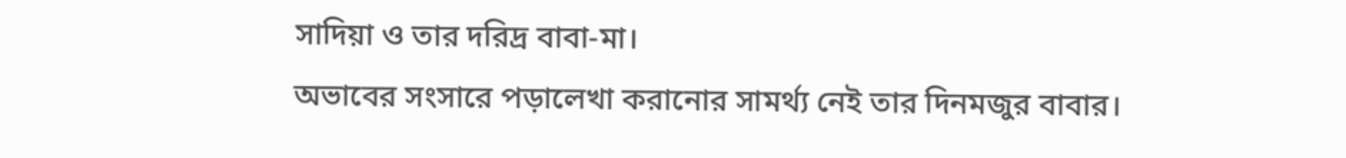সাদিয়া ও তার দরিদ্র বাবা-মা।
অভাবের সংসারে পড়ালেখা করানোর সামর্থ্য নেই তার দিনমজুর বাবার।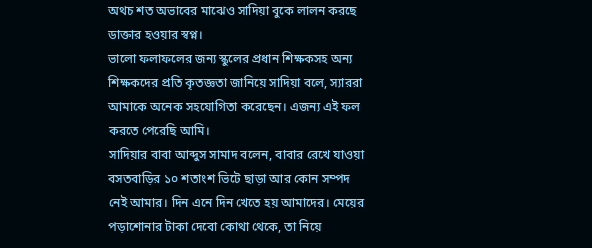অথচ শত অভাবের মাঝেও সাদিয়া বুকে লালন করছে ডাক্তার হওয়ার স্বপ্ন।
ভালো ফলাফলের জন্য স্কুলের প্রধান শিক্ষকসহ অন্য শিক্ষকদের প্রতি কৃতজ্ঞতা জানিয়ে সাদিয়া বলে, স্যাররা আমাকে অনেক সহযোগিতা করেছেন। এজন্য এই ফল করতে পেরেছি আমি।
সাদিয়ার বাবা আব্দুস সামাদ বলেন, বাবার রেখে যাওয়া বসতবাড়ির ১০ শতাংশ ভিটে ছাড়া আর কোন সম্পদ নেই আমার। দিন এনে দিন খেতে হয় আমাদের। মেয়ের পড়াশোনার টাকা দেবো কোথা থেকে, তা নিয়ে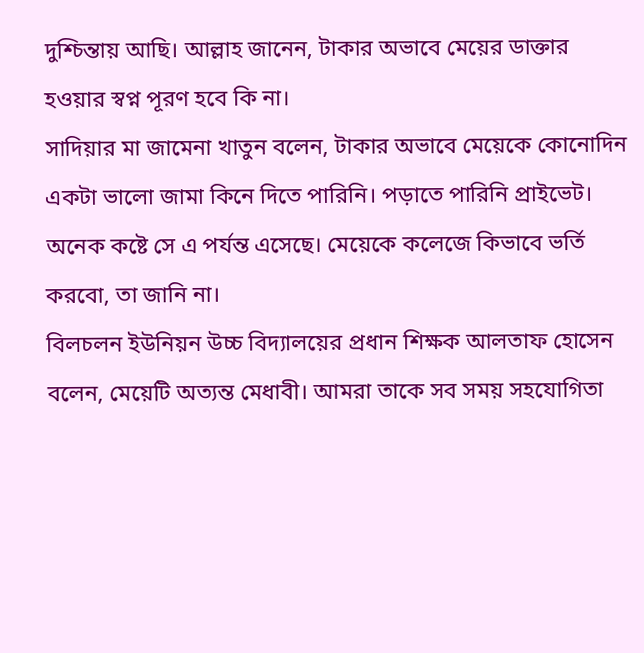দুশ্চিন্তায় আছি। আল্লাহ জানেন, টাকার অভাবে মেয়ের ডাক্তার হওয়ার স্বপ্ন পূরণ হবে কি না।
সাদিয়ার মা জামেনা খাতুন বলেন, টাকার অভাবে মেয়েকে কোনোদিন একটা ভালো জামা কিনে দিতে পারিনি। পড়াতে পারিনি প্রাইভেট। অনেক কষ্টে সে এ পর্যন্ত এসেছে। মেয়েকে কলেজে কিভাবে ভর্তি করবো, তা জানি না।
বিলচলন ইউনিয়ন উচ্চ বিদ্যালয়ের প্রধান শিক্ষক আলতাফ হোসেন বলেন, মেয়েটি অত্যন্ত মেধাবী। আমরা তাকে সব সময় সহযোগিতা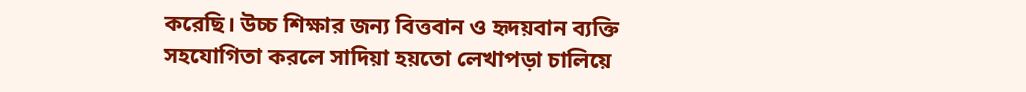করেছি। উচ্চ শিক্ষার জন্য বিত্তবান ও হৃদয়বান ব্যক্তি সহযোগিতা করলে সাদিয়া হয়তো লেখাপড়া চালিয়ে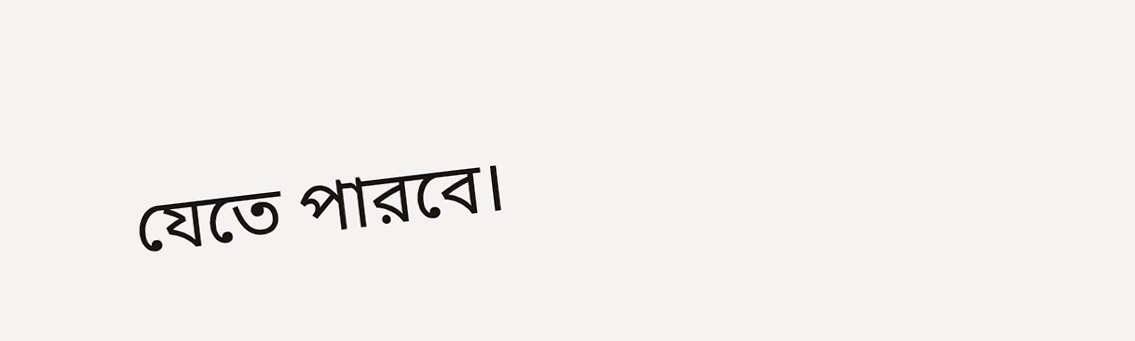যেতে পারবে।